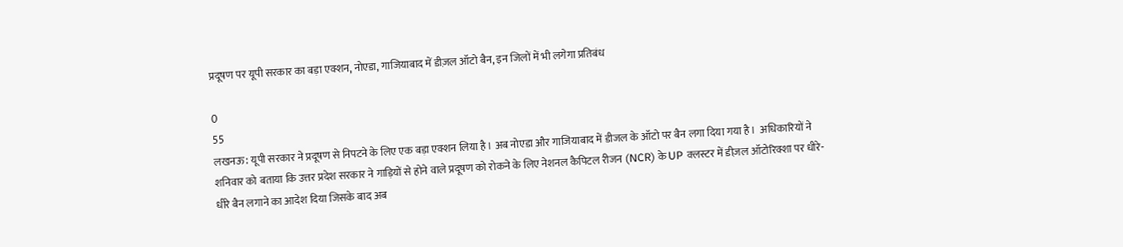प्रदूषण पर यूपी सरकार का बड़ा एक्शन, नोएडा, गाजियाबाद में डीज़ल ऑटो बैन, इन जिलों में भी लगेगा प्रतिबंध

0
55
लखनऊ: यूपी सरकार ने प्रदूषण से निपटने के लिए एक बड़ा एक्शन लिया है। अब नोएडा और गाजियाबाद में डीजल के ऑटो पर बैन लगा दिया गया है।  अधिकारियों ने शनिवार को बताया कि उत्तर प्रदेश सरकार ने गाड़ियों से होने वाले प्रदूषण को रोकने के लिए नेशनल कैपिटल रीजन (NCR) के UP क्लस्टर में डीज़ल ऑटोरिक्शा पर धीरे-धीरे बैन लगाने का आदेश दिया जिसके बाद अब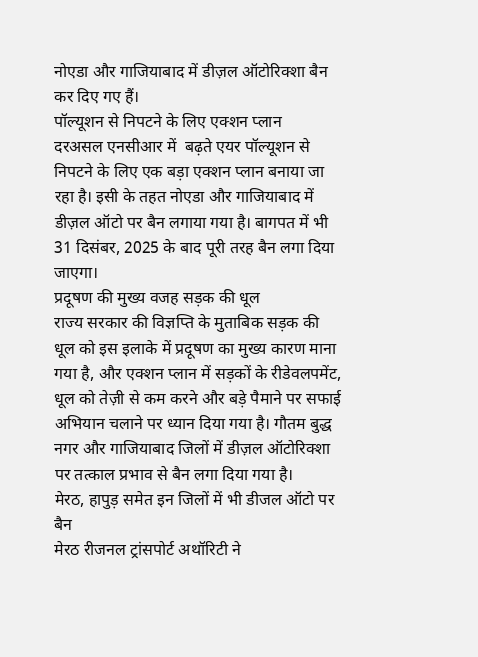नोएडा और गाजियाबाद में डीज़ल ऑटोरिक्शा बैन कर दिए गए हैं।
पॉल्यूशन से निपटने के लिए एक्शन प्लान
दरअसल एनसीआर में  बढ़ते एयर पॉल्यूशन से निपटने के लिए एक बड़ा एक्शन प्लान बनाया जा रहा है। इसी के तहत नोएडा और गाजियाबाद में डीज़ल ऑटो पर बैन लगाया गया है। बागपत में भी 31 दिसंबर, 2025 के बाद पूरी तरह बैन लगा दिया जाएगा।
प्रदूषण की मुख्य वजह सड़क की धूल
राज्य सरकार की विज्ञप्ति के मुताबिक सड़क की धूल को इस इलाके में प्रदूषण का मुख्य कारण माना गया है, और एक्शन प्लान में सड़कों के रीडेवलपमेंट, धूल को तेज़ी से कम करने और बड़े पैमाने पर सफाई अभियान चलाने पर ध्यान दिया गया है। गौतम बुद्ध नगर और गाजियाबाद जिलों में डीज़ल ऑटोरिक्शा पर तत्काल प्रभाव से बैन लगा दिया गया है।
मेरठ, हापुड़ समेत इन जिलों में भी डीजल ऑटो पर बैन
मेरठ रीजनल ट्रांसपोर्ट अथॉरिटी ने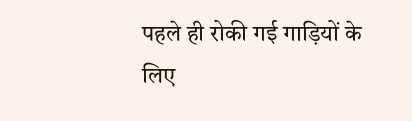पहले ही रोकी गई गाड़ियों के लिए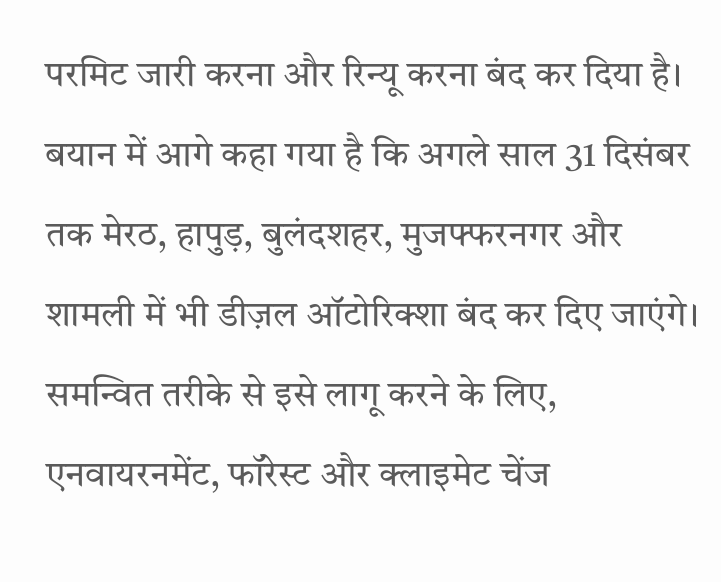परमिट जारी करना और रिन्यू करना बंद कर दिया है। बयान में आगे कहा गया है कि अगले साल 31 दिसंबर तक मेरठ, हापुड़, बुलंदशहर, मुजफ्फरनगर और शामली में भी डीज़ल ऑटोरिक्शा बंद कर दिए जाएंगे। समन्वित तरीके से इसे लागू करने के लिए, एनवायरनमेंट, फॉरेस्ट और क्लाइमेट चेंज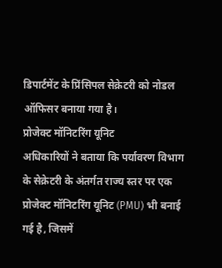डिपार्टमेंट के प्रिंसिपल सेक्रेटरी को नोडल ऑफिसर बनाया गया है।
प्रोजेक्ट मॉनिटरिंग यूनिट
अधिकारियों ने बताया कि पर्यावरण विभाग के सेक्रेटरी के अंतर्गत राज्य स्तर पर एक प्रोजेक्ट मॉनिटरिंग यूनिट (PMU) भी बनाई गई है, जिसमें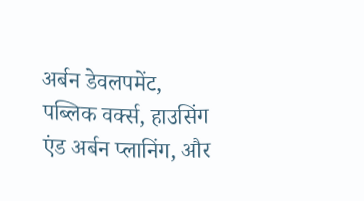अर्बन डेवलपमेंट, पब्लिक वर्क्स, हाउसिंग एंड अर्बन प्लानिंग, और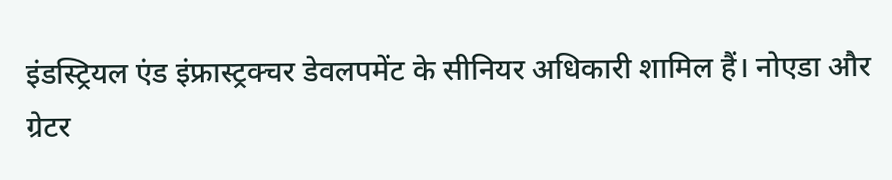इंडस्ट्रियल एंड इंफ्रास्ट्रक्चर डेवलपमेंट के सीनियर अधिकारी शामिल हैं। नोएडा और ग्रेटर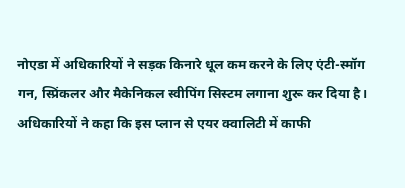नोएडा में अधिकारियों ने सड़क किनारे धूल कम करने के लिए एंटी-स्मॉग गन, स्प्रिंकलर और मैकेनिकल स्वीपिंग सिस्टम लगाना शुरू कर दिया है। अधिकारियों ने कहा कि इस प्लान से एयर क्वालिटी में काफी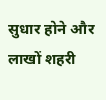सुधार होने और लाखों शहरी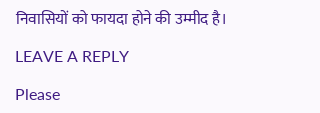निवासियों को फायदा होने की उम्मीद है।

LEAVE A REPLY

Please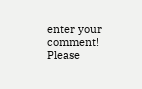enter your comment!
Please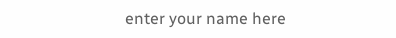enter your name here